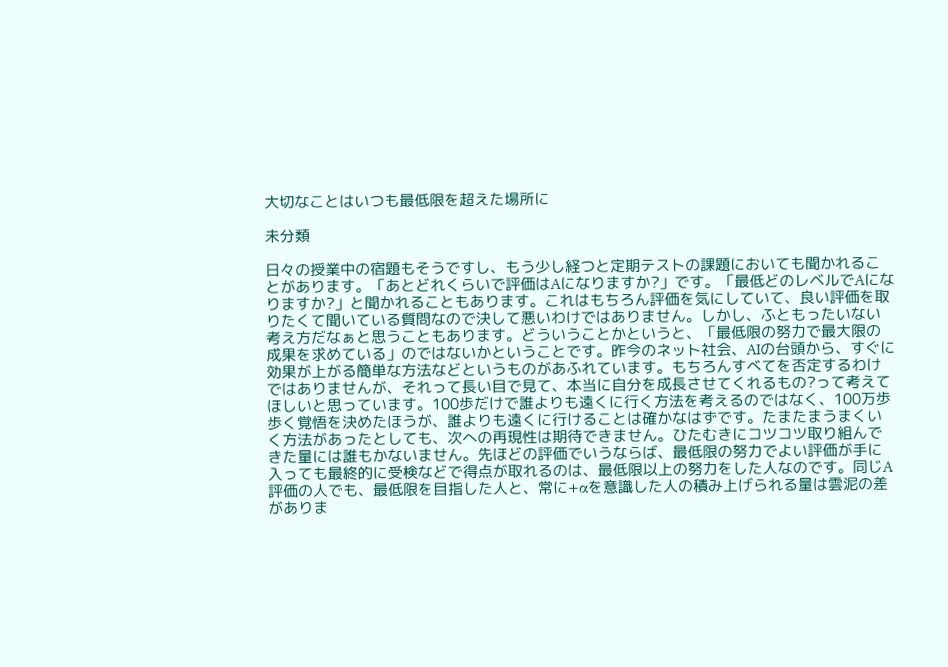大切なことはいつも最低限を超えた場所に

未分類

日々の授業中の宿題もそうですし、もう少し経つと定期テストの課題においても聞かれることがあります。「あとどれくらいで評価はAになりますか?」です。「最低どのレベルでAになりますか?」と聞かれることもあります。これはもちろん評価を気にしていて、良い評価を取りたくて聞いている質問なので決して悪いわけではありません。しかし、ふともったいない考え方だなぁと思うこともあります。どういうことかというと、「最低限の努力で最大限の成果を求めている」のではないかということです。昨今のネット社会、AIの台頭から、すぐに効果が上がる簡単な方法などというものがあふれています。もちろんすべてを否定するわけではありませんが、それって長い目で見て、本当に自分を成長させてくれるもの?って考えてほしいと思っています。100歩だけで誰よりも遠くに行く方法を考えるのではなく、100万歩歩く覚悟を決めたほうが、誰よりも遠くに行けることは確かなはずです。たまたまうまくいく方法があったとしても、次への再現性は期待できません。ひたむきにコツコツ取り組んできた量には誰もかないません。先ほどの評価でいうならば、最低限の努力でよい評価が手に入っても最終的に受検などで得点が取れるのは、最低限以上の努力をした人なのです。同じA評価の人でも、最低限を目指した人と、常に+αを意識した人の積み上げられる量は雲泥の差がありま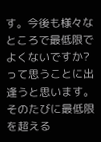す。今後も様々なところで最低限でよくないですか?って思うことに出逢うと思います。そのたびに最低限を超える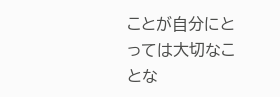ことが自分にとっては大切なことな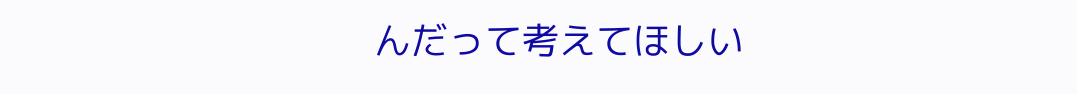んだって考えてほしい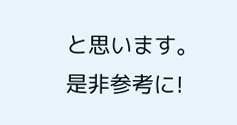と思います。是非参考に!